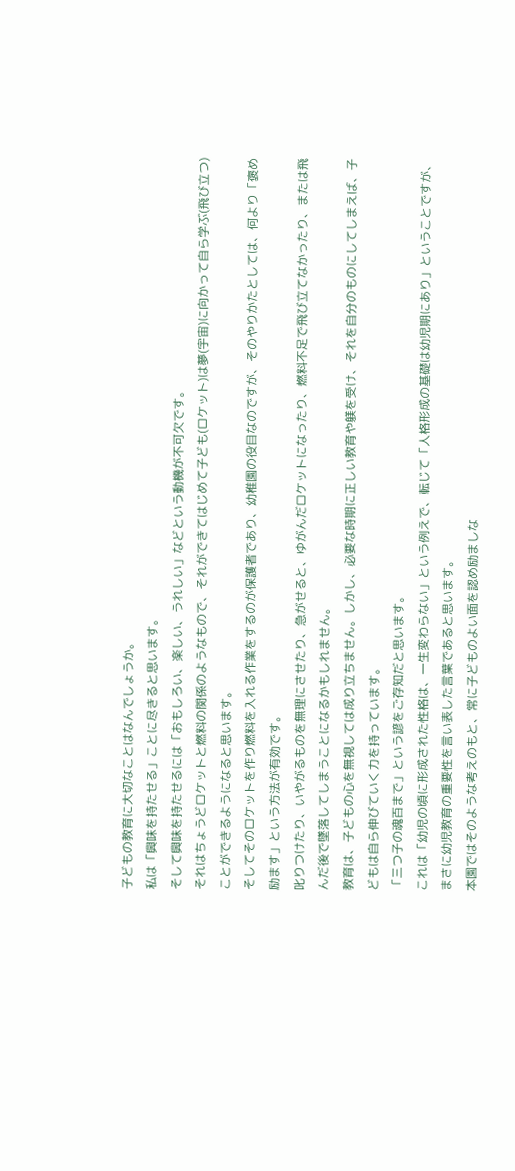子どもの教育に大切なことはなんでしょうか。
私は「興味を持たせる」ことに尽きると思います。
そして興味を持たせるには「おもしろい、楽しい、うれしい」などという動機が不可欠です。
それはちょうどロケットと燃料の関係のようなもので、それができてはじめて子ども(ロケット)は夢(宇宙)に向かって自ら学ぶ(飛び立つ)ことができるようになると思います。
そしてそのロケットを作り燃料を入れる作業をするのが保護者であり、幼稚園の役目なのですが、そのやりかたとしては、何より「褒め励ます」という方法が有効です。
叱りつけたり、いやがるものを無理にさせたり、急がせると、ゆがんだロケットになったり、燃料不足で飛び立てなかったり、または飛んだ後で墜落してしまうことになるかもしれません。
教育は、子どもの心を無視しては成り立ちません。しかし、必要な時期に正しい教育や躾を受け、それを自分のものにしてしまえば、子どもは自ら伸びていく力を持っています。
「三つ子の魂百まで」という諺をご存知だと思います。
これは「幼児の頃に形成された性格は、一生変わらない」という例えで、転じて「人格形成の基礎は幼児期にあり」ということですが、まさに幼児教育の重要性を言い表した言葉であると思います。
本園ではそのような考えのもと、常に子どものよい面を認め励ましな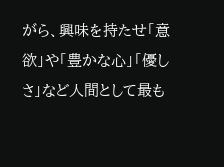がら、興味を持たせ「意欲」や「豊かな心」「優しさ」など人間として最も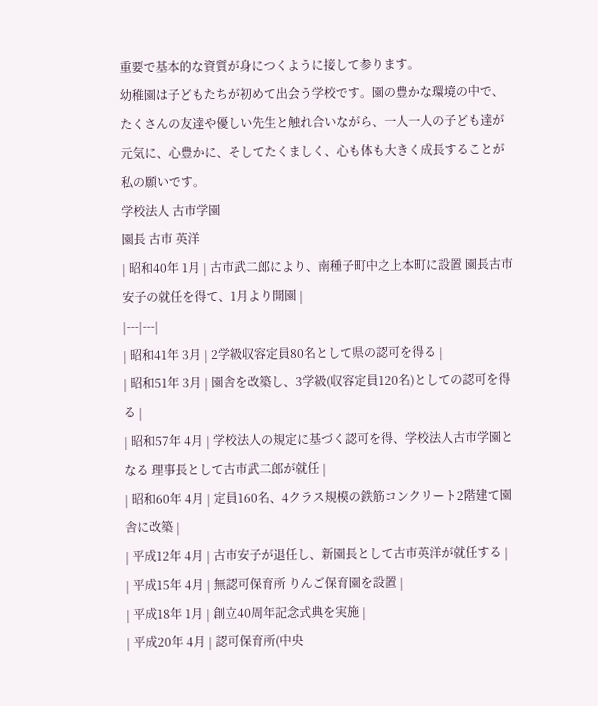重要で基本的な資質が身につくように接して参ります。
幼稚園は子どもたちが初めて出会う学校です。園の豊かな環境の中で、たくさんの友達や優しい先生と触れ合いながら、一人一人の子ども達が元気に、心豊かに、そしてたくましく、心も体も大きく成長することが私の願いです。
学校法人 古市学園
園長 古市 英洋
| 昭和40年 1月 | 古市武二郎により、南種子町中之上本町に設置 園長古市安子の就任を得て、1月より開園 |
|---|---|
| 昭和41年 3月 | 2学級収容定員80名として県の認可を得る |
| 昭和51年 3月 | 園舎を改築し、3学級(収容定員120名)としての認可を得る |
| 昭和57年 4月 | 学校法人の規定に基づく認可を得、学校法人古市学園となる 理事長として古市武二郎が就任 |
| 昭和60年 4月 | 定員160名、4クラス規模の鉄筋コンクリート2階建て園舎に改築 |
| 平成12年 4月 | 古市安子が退任し、新園長として古市英洋が就任する |
| 平成15年 4月 | 無認可保育所 りんご保育園を設置 |
| 平成18年 1月 | 創立40周年記念式典を実施 |
| 平成20年 4月 | 認可保育所(中央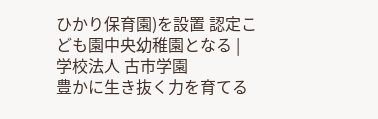ひかり保育園)を設置 認定こども園中央幼稚園となる |
学校法人 古市学園
豊かに生き抜く力を育てる